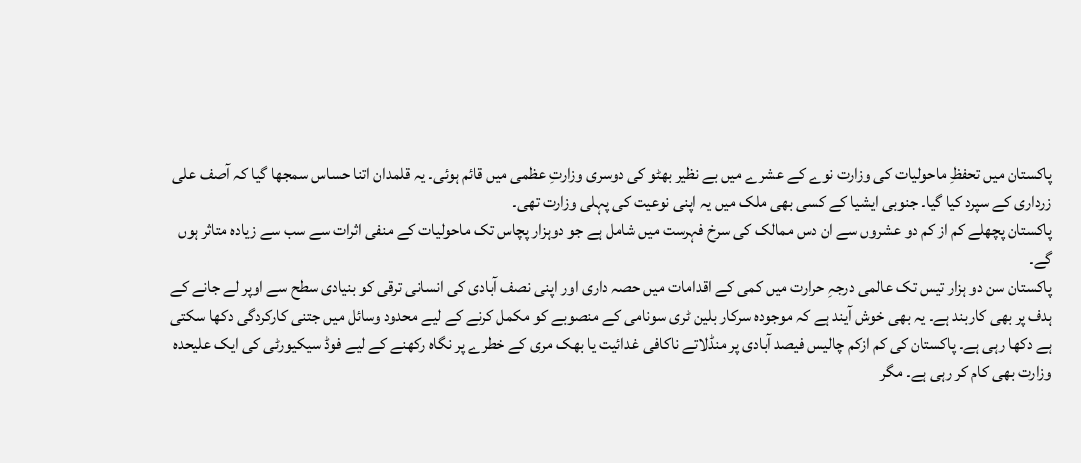پاکستان میں تحفظِ ماحولیات کی وزارت نوے کے عشرے میں بے نظیر بھٹو کی دوسری وزارتِ عظمی میں قائم ہوئی۔ یہ قلمدان اتنا حساس سمجھا گیا کہ آصف علی زرداری کے سپرد کیا گیا۔ جنوبی ایشیا کے کسی بھی ملک میں یہ اپنی نوعیت کی پہلی وزارت تھی۔
پاکستان پچھلے کم از کم دو عشروں سے ان دس ممالک کی سرخ فہرست میں شامل ہے جو دوہزار پچاس تک ماحولیات کے منفی اثرات سے سب سے زیادہ متاثر ہوں گے۔
پاکستان سن دو ہزار تیس تک عالمی درجہِ حرارت میں کمی کے اقدامات میں حصہ داری اور اپنی نصف آبادی کی انسانی ترقی کو بنیادی سطح سے اوپر لے جانے کے ہدف پر بھی کاربند ہے۔ یہ بھی خوش آیند ہے کہ موجودہ سرکار بلین ٹری سونامی کے منصوبے کو مکمل کرنے کے لیے محدود وسائل میں جتنی کارکردگی دکھا سکتی ہے دکھا رہی ہے۔ پاکستان کی کم ازکم چالیس فیصد آبادی پر منڈلاتے ناکافی غدائیت یا بھک مری کے خطرے پر نگاہ رکھنے کے لیے فوڈ سیکیورٹی کی ایک علیحدہ وزارت بھی کام کر رہی ہے۔ مگر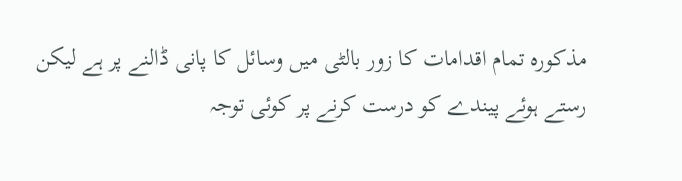مذکورہ تمام اقدامات کا زور بالٹی میں وسائل کا پانی ڈالنے پر ہے لیکن رستے ہوئے پیندے کو درست کرنے پر کوئی توجہ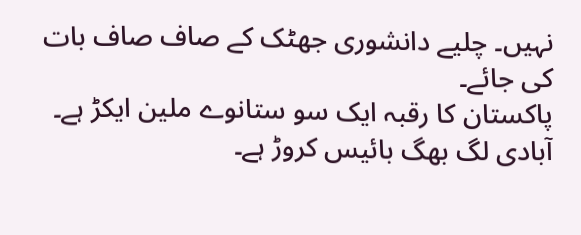نہیں۔ چلیے دانشوری جھٹک کے صاف صاف بات کی جائے۔
پاکستان کا رقبہ ایک سو ستانوے ملین ایکڑ ہے۔ آبادی لگ بھگ بائیس کروڑ ہے۔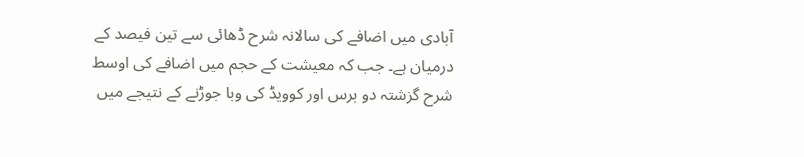آبادی میں اضافے کی سالانہ شرح ڈھائی سے تین فیصد کے درمیان ہے۔ جب کہ معیشت کے حجم میں اضافے کی اوسط شرح گزشتہ دو برس اور کوویڈ کی وبا جوڑنے کے نتیجے میں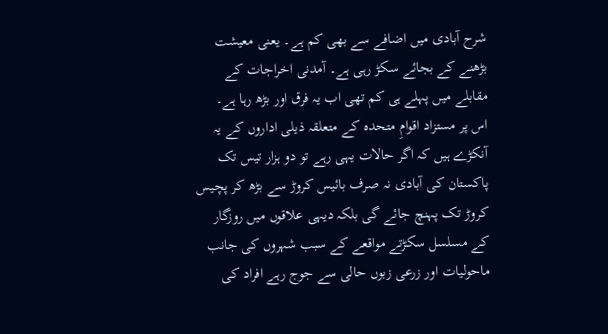شرح آبادی میں اضافے سے بھی کم ہے۔ یعنی معیشت بڑھنے کے بجائے سکڑ رہی ہے۔ آمدنی اخراجات کے مقابلے میں پہلے ہی کم تھی اب یہ فرق اور بڑھ رہا ہے۔
اس پر مستزاد اقوامِ متحدہ کے متعلقہ ذیلی اداروں کے یہ آنکڑے ہیں کہ اگر حالات یہی رہے تو دو ہزار تیس تک پاکستان کی آبادی نہ صرف بائیس کروڑ سے بڑھ کر پچیس کروڑ تک پہنچ جائے گی بلکہ دیہی علاقوں میں روزگار کے مسلسل سکڑتے مواقعے کے سبب شہروں کی جانب ماحولیات اور زرعی زبوں حالی سے جوج رہے افراد کی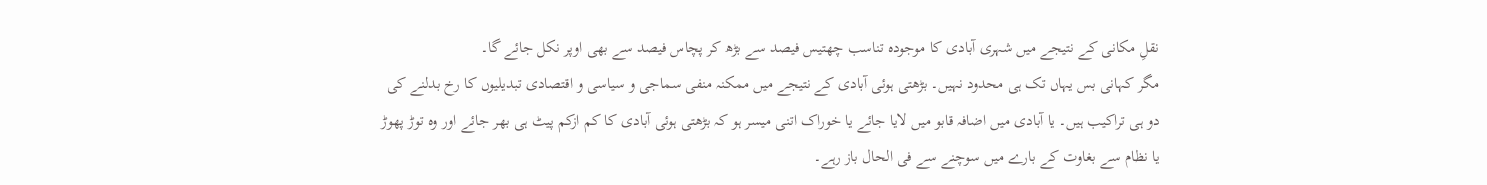نقلِ مکانی کے نتیجے میں شہری آبادی کا موجودہ تناسب چھتیس فیصد سے بڑھ کر پچاس فیصد سے بھی اوپر نکل جائے گا۔
مگر کہانی بس یہاں تک ہی محدود نہیں۔ بڑھتی ہوئی آبادی کے نتیجے میں ممکنہ منفی سماجی و سیاسی و اقتصادی تبدیلیوں کا رخ بدلنے کی دو ہی تراکیب ہیں۔ یا آبادی میں اضافہ قابو میں لایا جائے یا خوراک اتنی میسر ہو کہ بڑھتی ہوئی آبادی کا کم ازکم پیٹ ہی بھر جائے اور وہ توڑ پھوڑ یا نظام سے بغاوت کے بارے میں سوچنے سے فی الحال باز رہے۔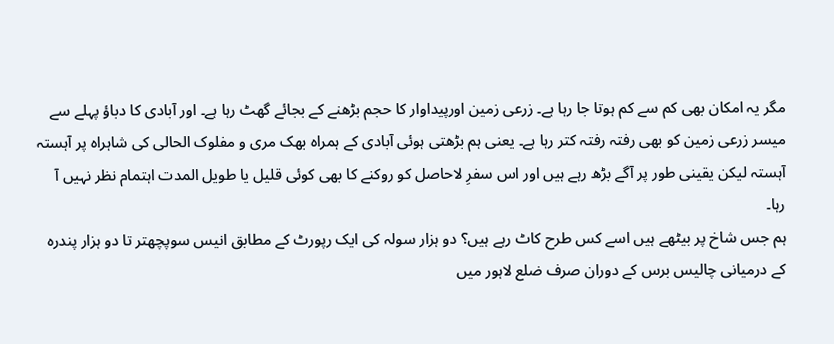مگر یہ امکان بھی کم سے کم ہوتا جا رہا ہے۔ زرعی زمین اورپیداوار کا حجم بڑھنے کے بجائے گھٹ رہا ہے۔ اور آبادی کا دباؤ پہلے سے میسر زرعی زمین کو بھی رفتہ رفتہ کتر رہا ہے۔ یعنی ہم بڑھتی ہوئی آبادی کے ہمراہ بھک مری و مفلوک الحالی کی شاہراہ پر آہستہ آہستہ لیکن یقینی طور پر آگے بڑھ رہے ہیں اور اس سفرِ لاحاصل کو روکنے کا بھی کوئی قلیل یا طویل المدت اہتمام نظر نہیں آ رہا۔
ہم جس شاخ پر بیٹھے ہیں اسے کس طرح کاٹ رہے ہیں؟ دو ہزار سولہ کی ایک رپورٹ کے مطابق انیس سوپچھتر تا دو ہزار پندرہ کے درمیانی چالیس برس کے دوران صرف ضلع لاہور میں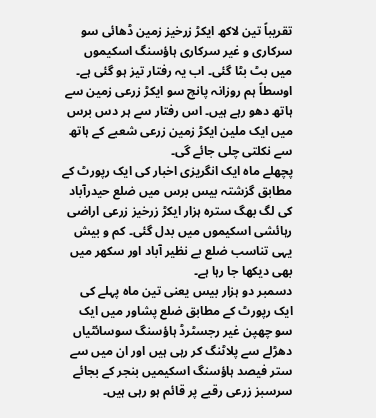تقریباً تین لاکھ ایکڑ زرخیز زمین ڈھائی سو سرکاری و غیر سرکاری ہاؤسنگ اسکیموں میں بٹ بٹا گئی۔ اب یہ رفتار تیز ہو گئی ہے۔ اوسطاً ہم روزانہ پانچ سو ایکڑ زرعی زمین سے ہاتھ دھو رہے ہیں۔ اس رفتار سے ہر دس برس میں ایک ملین ایکڑ زمین زرعی شعبے کے ہاتھ سے نکلتی چلی جائے گی۔
پچھلے ماہ ایک انگریزی اخبار کی ایک رپورٹ کے مطابق گزشتہ بیس برس میں ضلع حیدرآباد کی لگ بھگ سترہ ہزار ایکڑ زرخیز زرعی اراضی رہائشی اسکیموں میں بدل گئی۔ کم و بیش یہی تناسب ضلع بے نظیر آباد اور سکھر میں بھی دیکھا جا رہا ہے۔
دسمبر دو ہزار بیس یعنی تین ماہ پہلے کی ایک رپورٹ کے مطابق ضلع پشاور میں ایک سو چھپن غیر رجسٹرڈ ہاؤسنگ سوسائٹیاں دھڑلے سے پلاٹنگ کر رہی ہیں اور ان میں سے ستر فیصد ہاؤسنگ اسکیمیں بنجر کے بجائے سرسبز زرعی رقبے پر قائم ہو رہی ہیں۔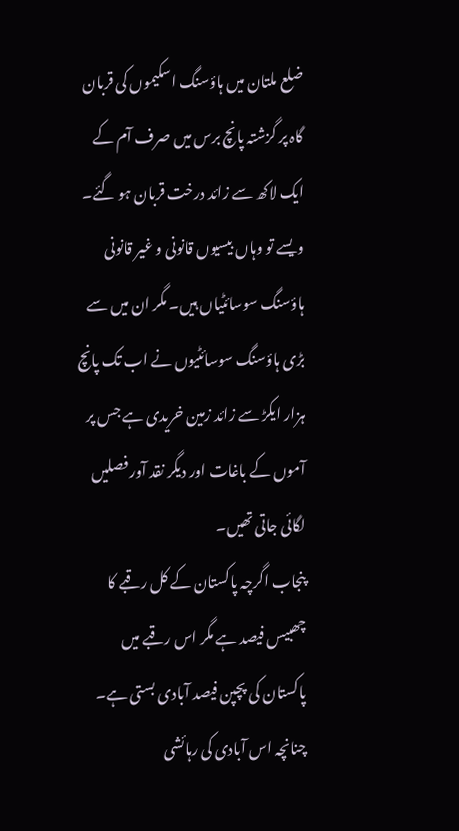ضلع ملتان میں ہاؤسنگ اسکیموں کی قربان گاہ پر گزشتہ پانچ برس میں صرف آم کے ایک لاکھ سے زائد درخت قربان ہو گئے۔ ویسے تو وہاں بیسیوں قانونی و غیر قانونی ہاؤسنگ سوسائٹیاں ہیں۔ مگر ان میں سے بڑی ہاؤسنگ سوسائٹیوں نے اب تک پانچ ہزار ایکڑ سے زائد زمین خریدی ہے جس پر آموں کے باغات اور دیگر نقد آور فصلیں لگائی جاتی تھیں۔
پنجاب اگرچہ پاکستان کے کل رقبے کا چھبیس فیصد ہے مگر اس رقبے میں پاکستان کی پچپن فیصد آبادی بستی ہے۔ چنانچہ اس آبادی کی رہائشی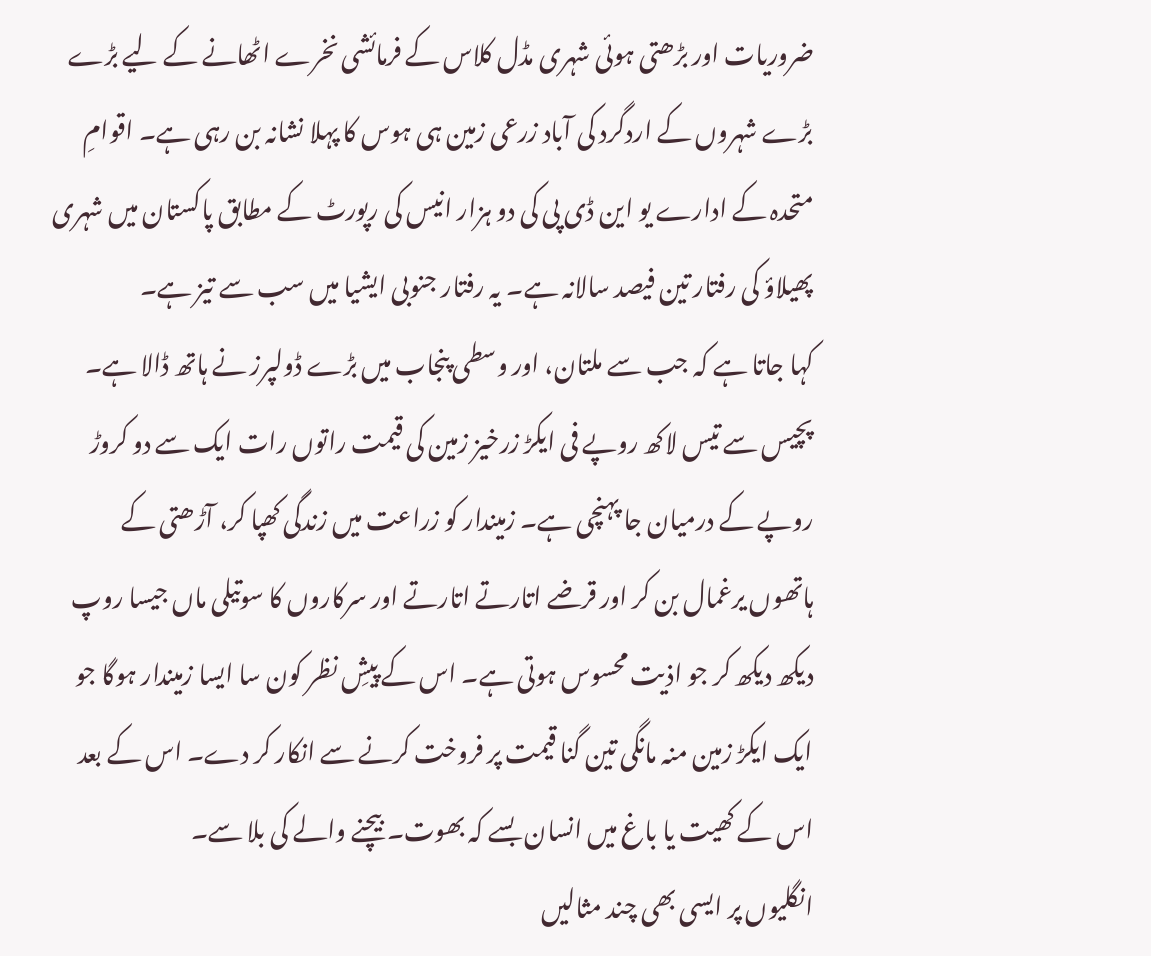ضروریات اور بڑھتی ہوئی شہری مڈل کلاس کے فرمائشی نخرے اٹھانے کے لیے بڑے بڑے شہروں کے اردگرد کی آباد زرعی زمین ہی ہوس کا پہلا نشانہ بن رہی ہے۔ اقوامِ متحدہ کے ادارے یو این ڈی پی کی دو ہزار انیس کی رپورٹ کے مطابق پاکستان میں شہری پھیلاؤ کی رفتار تین فیصد سالانہ ہے۔ یہ رفتار جنوبی ایشیا میں سب سے تیز ہے۔
کہا جاتا ہے کہ جب سے ملتان، اور وسطی پنجاب میں بڑے ڈولپرز نے ہاتھ ڈالا ہے۔ پچیس سے تیس لاکھ روپے فی ایکڑ زرخیز زمین کی قیمت راتوں رات ایک سے دو کروڑ روپے کے درمیان جا پہنچی ہے۔ زمیندار کو زراعت میں زندگی کھپا کر، آڑھتی کے ہاتھوں یرغمال بن کر اور قرضے اتارتے اتارتے اور سرکاروں کا سوتیلی ماں جیسا روپ دیکھ دیکھ کر جو اذیت محسوس ہوتی ہے۔ اس کے پیشِ نظر کون سا ایسا زمیندار ہوگا جو ایک ایکڑ زمین منہ مانگی تین گنا قیمت پر فروخت کرنے سے انکار کر دے۔ اس کے بعد اس کے کھیت یا باغ میں انسان بسے کہ بھوت۔ بیچنے والے کی بلا سے۔
انگلیوں پر ایسی بھی چند مثالیں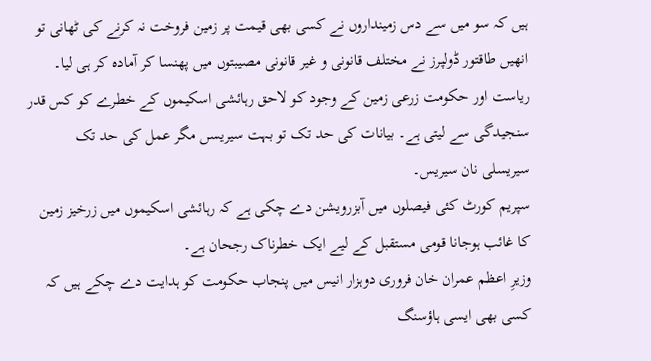ہیں کہ سو میں سے دس زمینداروں نے کسی بھی قیمت پر زمین فروخت نہ کرنے کی ٹھانی تو انھیں طاقتور ڈولپرز نے مختلف قانونی و غیر قانونی مصیبتوں میں پھنسا کر آمادہ کر ہی لیا۔
ریاست اور حکومت زرعی زمین کے وجود کو لاحق رہائشی اسکیموں کے خطرے کو کس قدر سنجیدگی سے لیتی ہے۔ بیانات کی حد تک تو بہت سیریسں مگر عمل کی حد تک سیریسلی نان سیریس۔
سپریم کورٹ کئی فیصلوں میں آبزرویشن دے چکی ہے کہ رہائشی اسکیموں میں زرخیز زمین کا غائب ہوجانا قومی مستقبل کے لیے ایک خطرناک رجحان ہے۔
وزیرِ اعظم عمران خان فروری دوہزار انیس میں پنجاب حکومت کو ہدایت دے چکے ہیں کہ کسی بھی ایسی ہاؤسنگ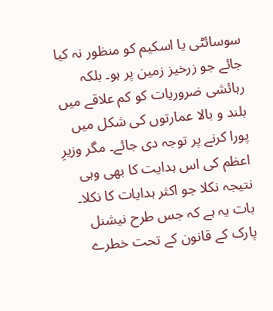سوسائٹی یا اسکیم کو منظور نہ کیا جائے جو زرخیز زمین پر ہو۔ بلکہ رہائشی ضروریات کو کم علاقے میں بلند و بالا عمارتوں کی شکل میں پورا کرنے پر توجہ دی جائے۔ مگر وزیرِ اعظم کی اس ہدایت کا بھی وہی نتیجہ نکلا جو اکثر ہدایات کا نکلا۔
بات یہ ہے کہ جس طرح نیشنل پارک کے قانون کے تحت خطرے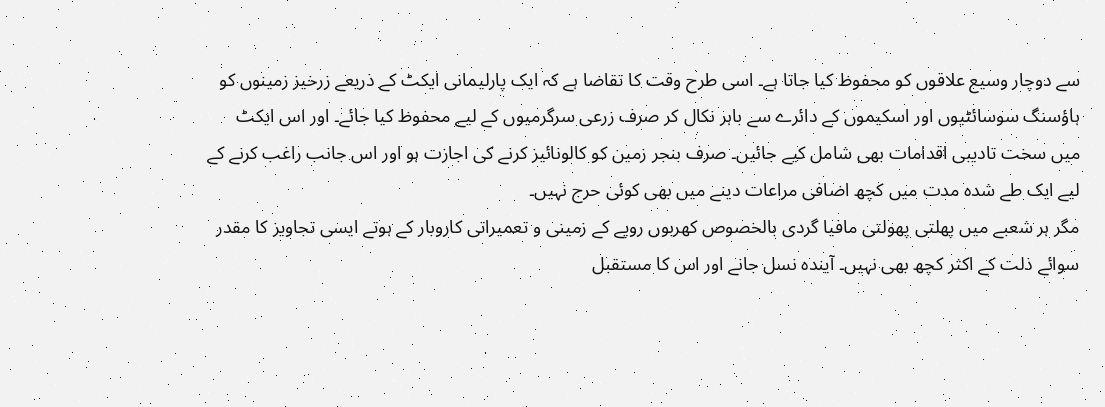سے دوچار وسیع علاقوں کو محفوظ کیا جاتا ہے۔ اسی طرح وقت کا تقاضا ہے کہ ایک پارلیمانی ایکٹ کے ذریعے زرخیز زمینوں کو ہاؤسنگ سوسائٹیوں اور اسکیموں کے دائرے سے باہر نکال کر صرف زرعی سرگرمیوں کے لیے محفوظ کیا جائے۔ اور اس ایکٹ میں سخت تادیبی اقدامات بھی شامل کیے جائیں۔ صرف بنجر زمین کو کالونائیز کرنے کی اجازت ہو اور اس جانب راغب کرنے کے لیے ایک طے شدہ مدت میں کچھ اضافی مراعات دینے میں بھی کوئی حرج نہیں۔
مگر ہر شعبے میں پھلتی پھولتی مافیا گردی بالخصوص کھربوں روپے کے زمینی و تعمیراتی کاروبار کے ہوتے ایسی تجاویز کا مقدر سوائے ذلت کے اکثر کچھ بھی نہیں۔ آیندہ نسل جانے اور اس کا مستقبل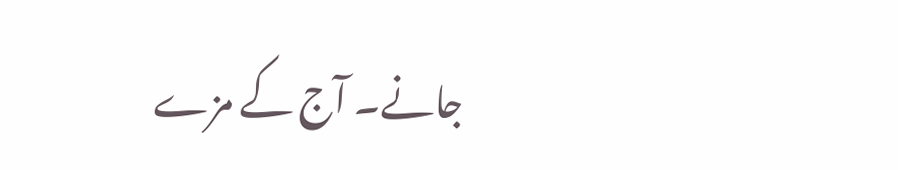جانے۔ آج کے مزے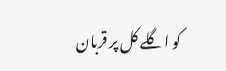کو اگلے کل پر قربان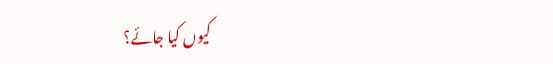کیوں کیا جائے؟